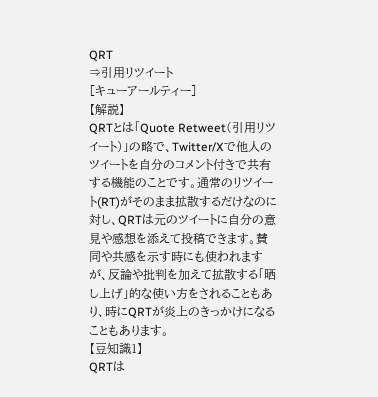QRT
⇒引用リツイート
[キューアールティー]
【解説】
QRTとは「Quote Retweet(引用リツイート)」の略で、Twitter/Xで他人のツイートを自分のコメント付きで共有する機能のことです。通常のリツイート(RT)がそのまま拡散するだけなのに対し、QRTは元のツイートに自分の意見や感想を添えて投稿できます。賛同や共感を示す時にも使われますが、反論や批判を加えて拡散する「晒し上げ」的な使い方をされることもあり、時にQRTが炎上のきっかけになることもあります。
【豆知識1】
QRTは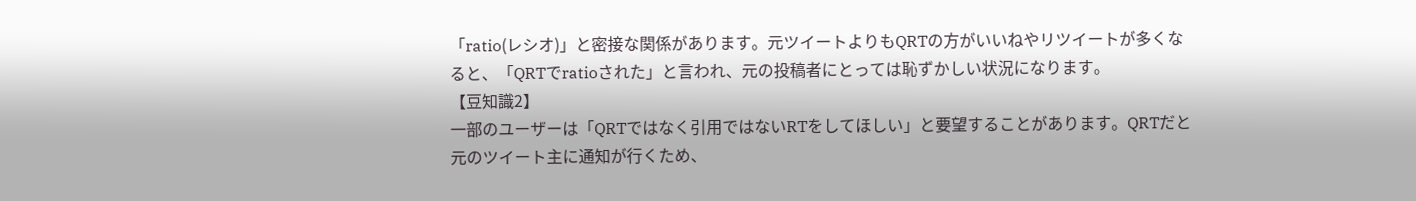「ratio(レシオ)」と密接な関係があります。元ツイートよりもQRTの方がいいねやリツイートが多くなると、「QRTでratioされた」と言われ、元の投稿者にとっては恥ずかしい状況になります。
【豆知識2】
一部のユーザーは「QRTではなく引用ではないRTをしてほしい」と要望することがあります。QRTだと元のツイート主に通知が行くため、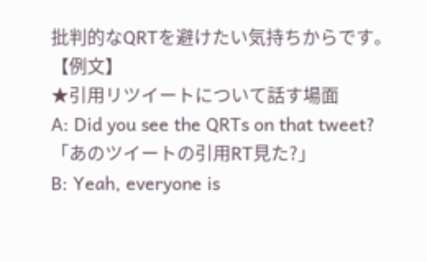批判的なQRTを避けたい気持ちからです。
【例文】
★引用リツイートについて話す場面
A: Did you see the QRTs on that tweet?
「あのツイートの引用RT見た?」
B: Yeah, everyone is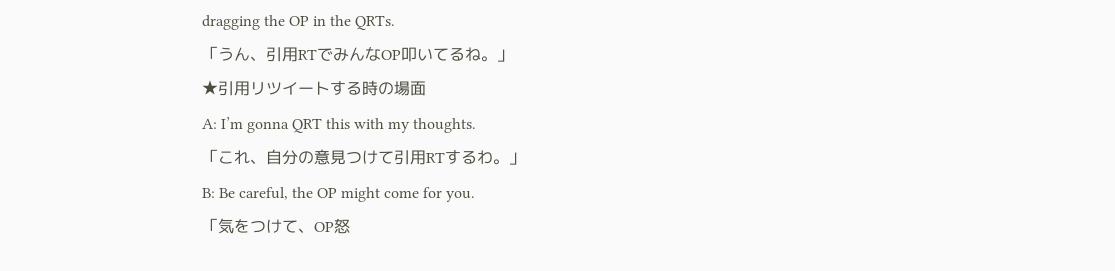dragging the OP in the QRTs.
「うん、引用RTでみんなOP叩いてるね。」
★引用リツイートする時の場面
A: I’m gonna QRT this with my thoughts.
「これ、自分の意見つけて引用RTするわ。」
B: Be careful, the OP might come for you.
「気をつけて、OP怒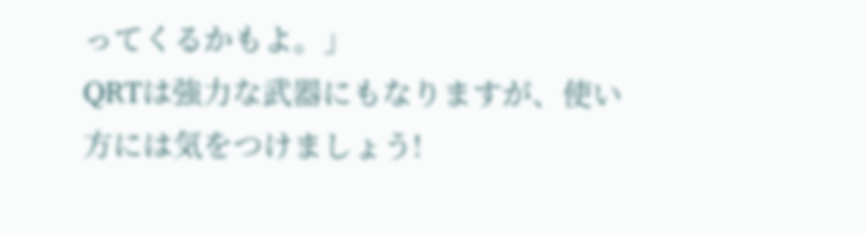ってくるかもよ。」
QRTは強力な武器にもなりますが、使い方には気をつけましょう!